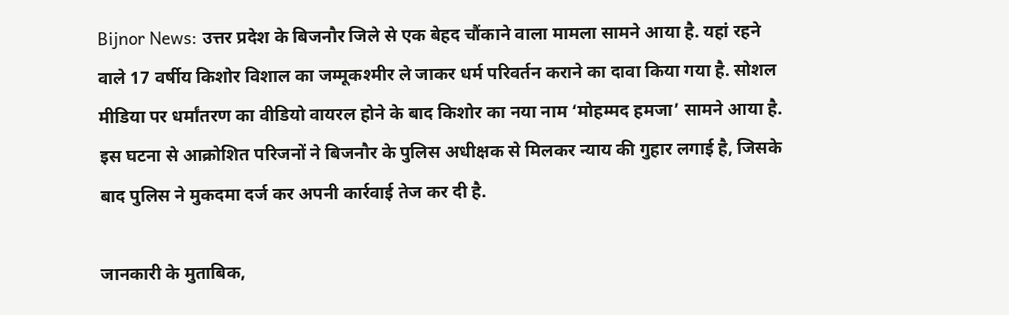Bijnor News: उत्तर प्रदेश के बिजनौर जिले से एक बेहद चौंकाने वाला मामला सामने आया है. यहां रहने वाले 17 वर्षीय किशोर विशाल का जम्मूकश्मीर ले जाकर धर्म परिवर्तन कराने का दावा किया गया है. सोशल मीडिया पर धर्मांतरण का वीडियो वायरल होने के बाद किशोर का नया नाम ‘मोहम्मद हमजा’ सामने आया है. इस घटना से आक्रोशित परिजनों ने बिजनौर के पुलिस अधीक्षक से मिलकर न्याय की गुहार लगाई है, जिसके बाद पुलिस ने मुकदमा दर्ज कर अपनी कार्रवाई तेज कर दी है.

जानकारी के मुताबिक,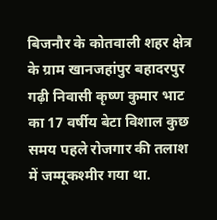बिजनौर के कोतवाली शहर क्षेत्र के ग्राम खानजहांपुर बहादरपुर गढ़ी निवासी कृष्ण कुमार भाट का 17 वर्षीय बेटा विशाल कुछ समय पहले रोजगार की तलाश में जम्मूकश्मीर गया था.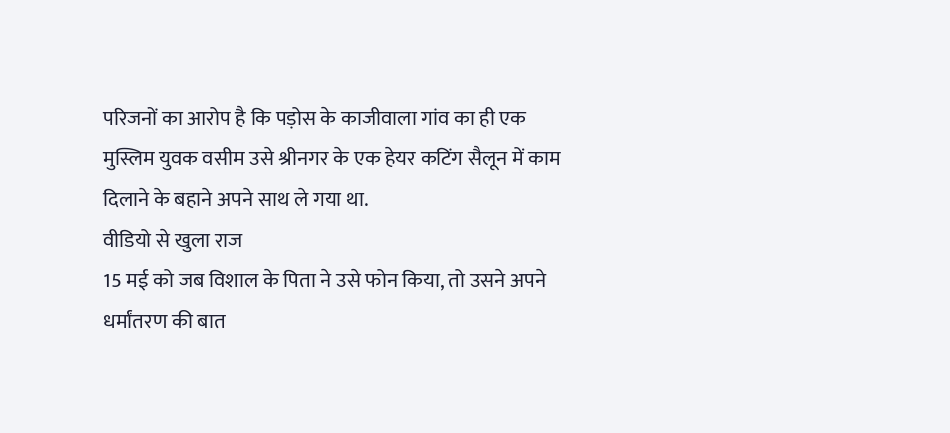परिजनों का आरोप है कि पड़ोस के काजीवाला गांव का ही एक मुस्लिम युवक वसीम उसे श्रीनगर के एक हेयर कटिंग सैलून में काम दिलाने के बहाने अपने साथ ले गया था.
वीडियो से खुला राज
15 मई को जब विशाल के पिता ने उसे फोन किया, तो उसने अपने धर्मांतरण की बात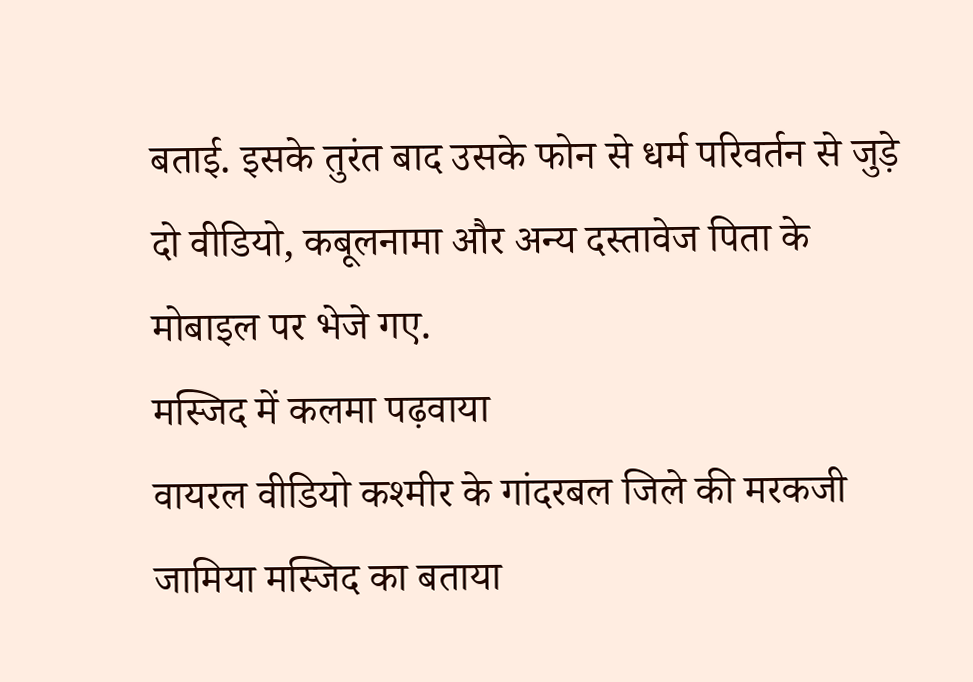बताई. इसके तुरंत बाद उसके फोन से धर्म परिवर्तन से जुड़े दो वीडियो, कबूलनामा और अन्य दस्तावेज पिता के मोबाइल पर भेजे गए.
मस्जिद में कलमा पढ़वाया
वायरल वीडियो कश्मीर के गांदरबल जिले की मरकजी जामिया मस्जिद का बताया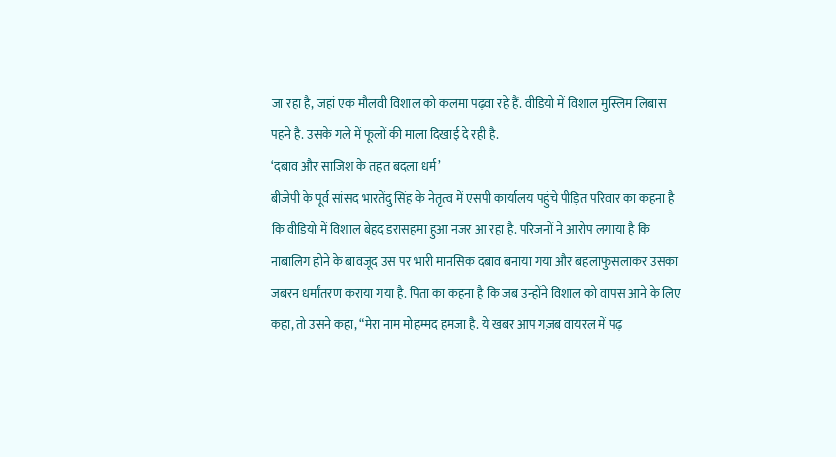जा रहा है, जहां एक मौलवी विशाल को कलमा पढ़वा रहे हैं. वीडियो में विशाल मुस्लिम लिबास पहने है. उसके गले में फूलों की माला दिखाई दे रही है.
‘दबाव और साजिश के तहत बदला धर्म’
बीजेपी के पूर्व सांसद भारतेंदु सिंह के नेतृत्व में एसपी कार्यालय पहुंचे पीड़ित परिवार का कहना है कि वीडियो में विशाल बेहद डरासहमा हुआ नजर आ रहा है. परिजनों ने आरोप लगाया है कि नाबालिग होने के बावजूद उस पर भारी मानसिक दबाव बनाया गया और बहलाफुसलाकर उसका जबरन धर्मांतरण कराया गया है. पिता का कहना है कि जब उन्होंने विशाल को वापस आने के लिए कहा, तो उसने कहा, “मेरा नाम मोहम्मद हमजा है. ये खबर आप गज़ब वायरल में पढ़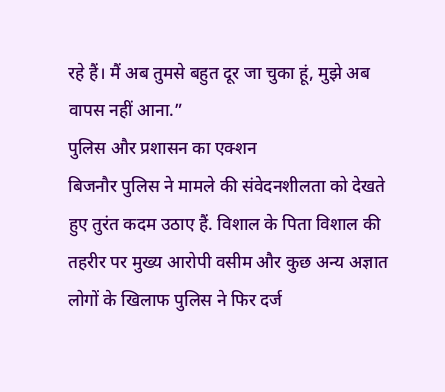रहे हैं। मैं अब तुमसे बहुत दूर जा चुका हूं, मुझे अब वापस नहीं आना.”
पुलिस और प्रशासन का एक्शन
बिजनौर पुलिस ने मामले की संवेदनशीलता को देखते हुए तुरंत कदम उठाए हैं. विशाल के पिता विशाल की तहरीर पर मुख्य आरोपी वसीम और कुछ अन्य अज्ञात लोगों के खिलाफ पुलिस ने फिर दर्ज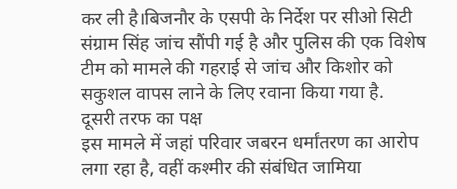कर ली है।बिजनौर के एसपी के निर्देश पर सीओ सिटी संग्राम सिंह जांच सौंपी गई है और पुलिस की एक विशेष टीम को मामले की गहराई से जांच और किशोर को सकुशल वापस लाने के लिए रवाना किया गया है.
दूसरी तरफ का पक्ष
इस मामले में जहां परिवार जबरन धर्मांतरण का आरोप लगा रहा है, वहीं कश्मीर की संबंधित जामिया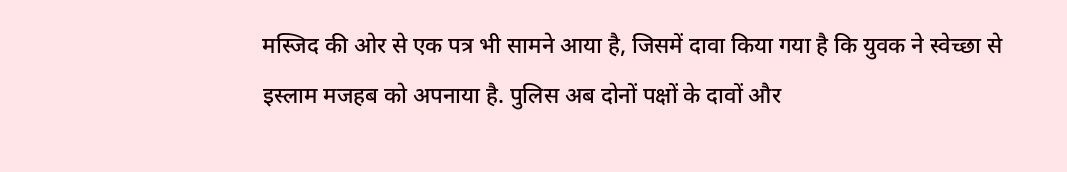मस्जिद की ओर से एक पत्र भी सामने आया है, जिसमें दावा किया गया है कि युवक ने स्वेच्छा से इस्लाम मजहब को अपनाया है. पुलिस अब दोनों पक्षों के दावों और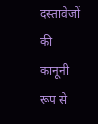दस्तावेजों की कानूनी रूप से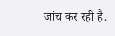जांच कर रही है.